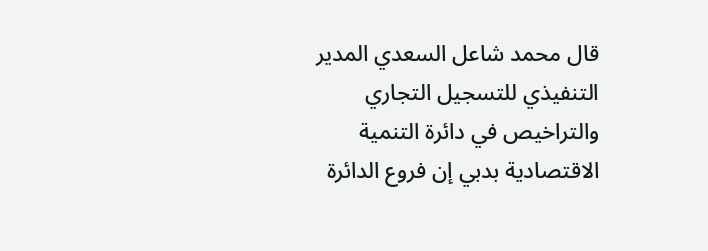قال محمد شاعل السعدي المدير التنفيذي للتسجيل التجاري والتراخيص في دائرة التنمية الاقتصادية بدبي إن فروع الدائرة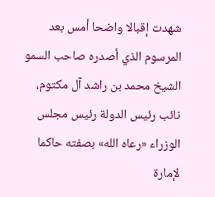شهدت إقبالا واضحا أمس بعد المرسوم الذي أصدره صاحب السمو الشيخ محمد بن راشد آل مكتوم، نائب رئيس الدولة رئيس مجلس الوزراء «رعاه الله» بصفته حاكما لإمارة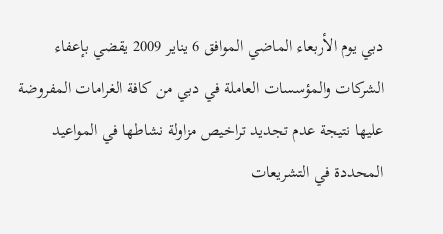دبي يوم الأربعاء الماضي الموافق 6 يناير 2009 يقضي بإعفاء الشركات والمؤسسات العاملة في دبي من كافة الغرامات المفروضة عليها نتيجة عدم تجديد تراخيص مزاولة نشاطها في المواعيد المحددة في التشريعات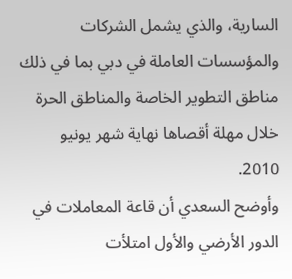السارية، والذي يشمل الشركات والمؤسسات العاملة في دبي بما في ذلك مناطق التطوير الخاصة والمناطق الحرة خلال مهلة أقصاها نهاية شهر يونيو 2010.
وأوضح السعدي أن قاعة المعاملات في الدور الأرضي والأول امتلأت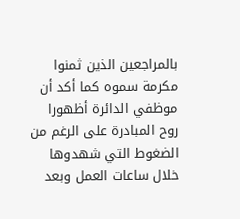بالمراجعين الذين ثمنوا مكرمة سموه كما أكد أن موظفي الدائرة أظهورا روح المبادرة على الرغم من الضغوط التي شهدوها خلال ساعات العمل وبعد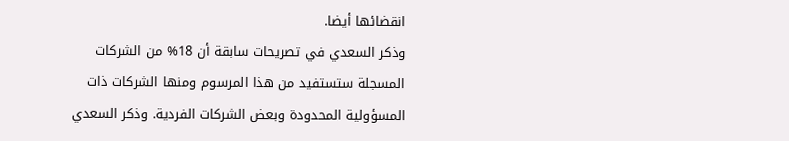انقضائها أيضا.
وذكر السعدي في تصريحات سابقة أن 18% من الشركات المسجلة ستستفيد من هذا المرسوم ومنها الشركات ذات المسؤولية المحدودة وبعض الشركات الفردية. وذكر السعدي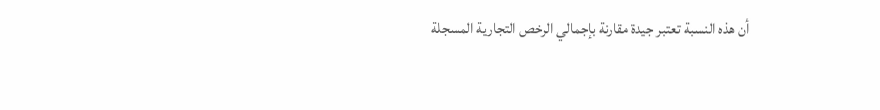أن هذه النسبة تعتبر جيدة مقارنة بإجمالي الرخص التجارية المسجلة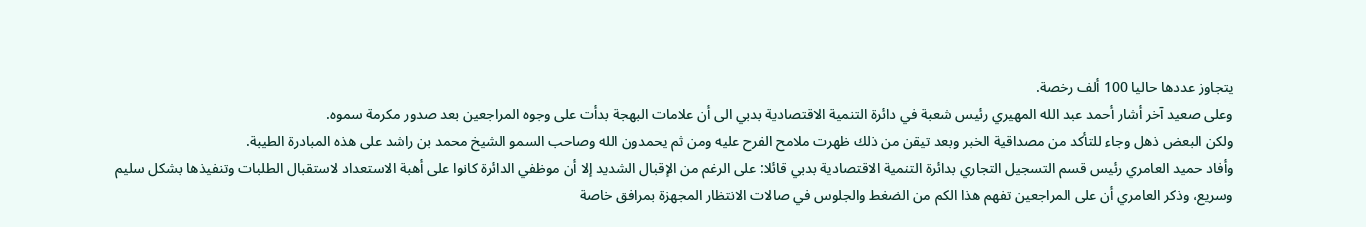يتجاوز عددها حاليا 100 ألف رخصة.
وعلى صعيد آخر أشار أحمد عبد الله المهيري رئيس شعبة في دائرة التنمية الاقتصادية بدبي الى أن علامات البهجة بدأت على وجوه المراجعين بعد صدور مكرمة سموه.
ولكن البعض ذهل وجاء للتأكد من مصداقية الخبر وبعد تيقن من ذلك ظهرت ملامح الفرح عليه ومن ثم يحمدون الله وصاحب السمو الشيخ محمد بن راشد على هذه المبادرة الطيبة.
وأفاد حميد العامري رئيس قسم التسجيل التجاري بدائرة التنمية الاقتصادية بدبي قائلا: على الرغم من الإقبال الشديد إلا أن موظفي الدائرة كانوا على أهبة الاستعداد لاستقبال الطلبات وتنفيذها بشكل سليم وسريع، وذكر العامري أن على المراجعين تفهم هذا الكم من الضغط والجلوس في صالات الانتظار المجهزة بمرافق خاصة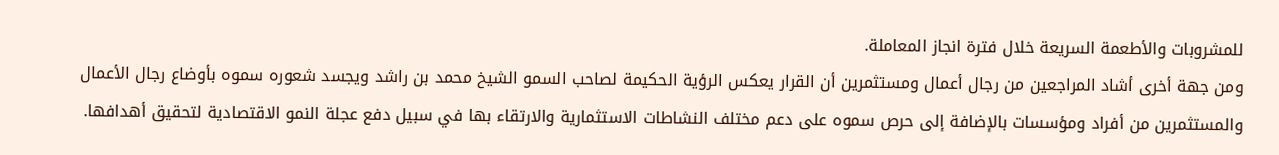للمشروبات والأطعمة السريعة خلال فترة انجاز المعاملة.
ومن جهة أخرى أشاد المراجعين من رجال أعمال ومستثمرين أن القرار يعكس الرؤية الحكيمة لصاحب السمو الشيخ محمد بن راشد ويجسد شعوره سموه بأوضاع رجال الأعمال والمستثمرين من أفراد ومؤسسات بالإضافة إلى حرص سموه على دعم مختلف النشاطات الاستثمارية والارتقاء بها في سبيل دفع عجلة النمو الاقتصادية لتحقيق أهدافها.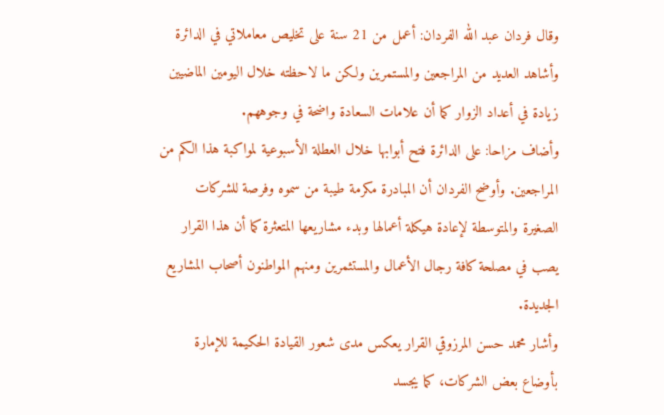وقال فردان عبد الله الفردان: أعمل من 21 سنة على تخليص معاملاتي في الدائرة وأشاهد العديد من المراجعين والمستمرين ولكن ما لاحظته خلال اليومين الماضيين زيادة في أعداد الزوار كما أن علامات السعادة واضحة في وجوههم.
وأضاف مزاحا: على الدائرة فتح أبوابها خلال العطلة الأسبوعية لمواكبة هذا الكم من المراجعين. وأوضح الفردان أن المبادرة مكرمة طيبة من سموه وفرصة للشركات الصغيرة والمتوسطة لإعادة هيكلة أعمالها وبدء مشاريعها المتعثرة كما أن هذا القرار يصب في مصلحة كافة رجال الأعمال والمستثمرين ومنهم المواطنون أصحاب المشاريع الجديدة.
وأشار محمد حسن المرزوقي القرار يعكس مدى شعور القيادة الحكيمة للإمارة بأوضاع بعض الشركات، كما يجسد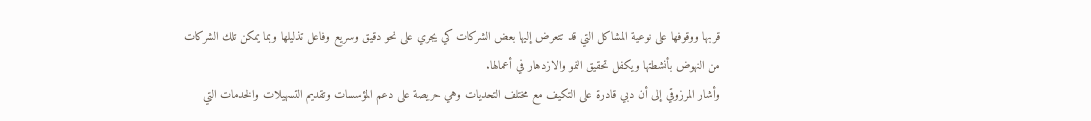قربها ووقوفها على نوعية المشاكل التي قد تتعرض إليها بعض الشركات كي يجري على نحو دقيق وسريع وفاعل تذليلها وبما يمكن تلك الشركات من النهوض بأنشطتها ويكفل تحقيق النمو والازدهار في أعمالها.
وأشار المرزوقي إلى أن دبي قادرة على التكيف مع مختلف التحديات وهي حريصة على دعم المؤسسات وتقديم التسهيلات والخدمات التي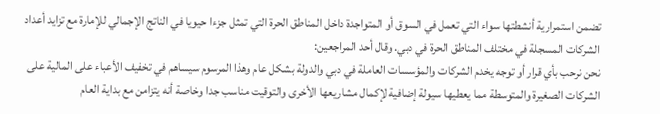تضمن استمرارية أنشطتها سواء التي تعمل في السوق أو المتواجدة داخل المناطق الحرة التي تمثل جزءا حيويا في الناتج الإجمالي للإمارة مع تزايد أعداد الشركات المسجلة في مختلف المناطق الحرة في دبي. وقال أحد المراجعين:
نحن نرحب بأي قرار أو توجه يخدم الشركات والمؤسسات العاملة في دبي والدولة بشكل عام وهذا المرسوم سيساهم في تخفيف الأعباء على المالية على الشركات الصغيرة والمتوسطة مما يعطيها سيولة إضافية لإكمال مشاريعها الأخرى والتوقيت مناسب جدا وخاصة أنه يتزامن مع بداية العام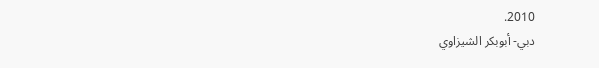2010.
دبي- أبوبكر الشيزاوي